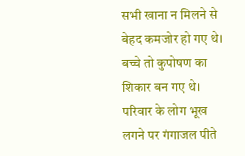सभी खाना न मिलने से बेहद कमजोर हो गए थे। बच्चे तो कुपोषण का शिकार बन गए थे। परिवार के लोग भूख लगने पर गंगाजल पीते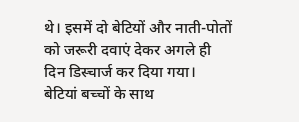थे। इसमें दो बेटियों और नाती-पोतों को जरूरी दवाएं देकर अगले ही दिन डिस्चार्ज कर दिया गया। बेटियां बच्चों के साथ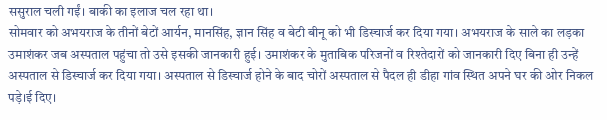ससुराल चली गईं। बाकी का इलाज चल रहा था।
सोमवार को अभयराज के तीनों बेटों आर्यन, मानसिंह, ज्ञान सिंह व बेटी बीनू को भी डिस्चार्ज कर दिया गया। अभयराज के साले का लड़का उमाशंकर जब अस्पताल पहुंचा तो उसे इसकी जानकारी हुई। उमाशंकर के मुताबिक परिजनों व रिश्तेदारों को जानकारी दिए बिना ही उन्हें अस्पताल से डिस्चार्ज कर दिया गया। अस्पताल से डिस्चार्ज होने के बाद चोरों अस्पताल से पैदल ही डीहा गांव स्थित अपने घर की ओर निकल पड़े।ई दिए।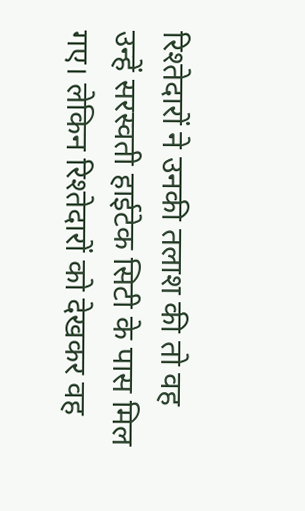रिश्तेदारों ने उनकी तलाश की तो वह उन्हें सरस्वती हाईटेक सिटी के पास मिल गए। लेकिन रिश्तेदारों को देखकर वह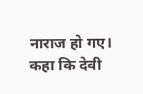नाराज हो गए। कहा कि देवी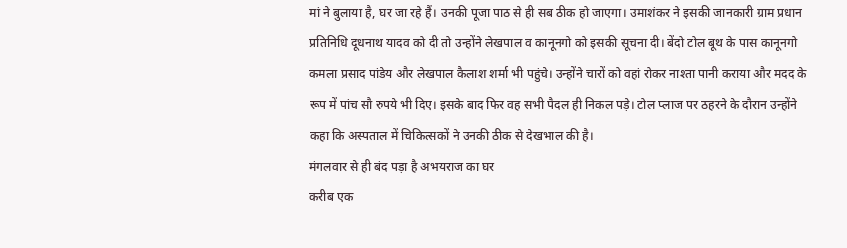मां ने बुलाया है, घर जा रहे हैं। उनकी पूजा पाठ से ही सब ठीक हो जाएगा। उमाशंकर ने इसकी जानकारी ग्राम प्रधान प्रतिनिधि दूधनाथ यादव को दी तो उन्होंने लेखपाल व कानूनगो को इसकी सूचना दी। बेंदो टोल बूथ के पास कानूनगो कमला प्रसाद पांडेय और लेखपाल कैलाश शर्मा भी पहुंचे। उन्होंने चारों को वहां रोकर नाश्ता पानी कराया और मदद के रूप में पांच सौ रुपये भी दिए। इसके बाद फिर वह सभी पैदल ही निकल पड़े। टोल प्लाज पर ठहरने के दौरान उन्होंने कहा कि अस्पताल में चिकित्सकों ने उनकी ठीक से देखभाल की है।
मंगलवार से ही बंद पड़ा है अभयराज का घर
करीब एक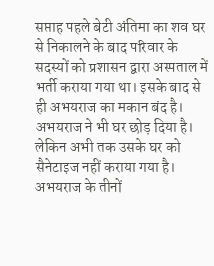सप्ताह पहले बेटी अंतिमा का शव घर से निकालने के बाद परिवार के सदस्यों को प्रशासन द्वारा अस्पताल में भर्ती कराया गया था। इसके बाद से ही अभयराज का मकान बंद है। अभयराज ने भी घर छोड़ दिया है। लेकिन अभी तक उसके घर को सैनेटाइज नहीं कराया गया है। अभयराज के तीनों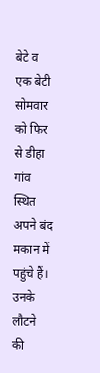बेटे व एक बेटी सोमवार को फिर से डीहा गांव स्थित अपने बंद मकान में पहुंचे हैं। उनके लौटने की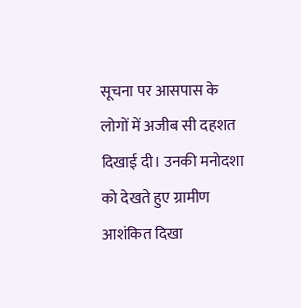सूचना पर आसपास के लोगों में अजीब सी दहशत दिखाई दी। उनकी मनोदशा को देखते हुए ग्रामीण आशंकित दिखा